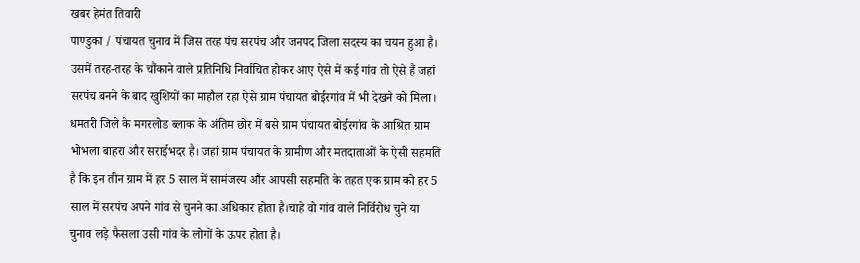खबर हेमंत तिवारी
पाण्डुका / पंचायत चुनाव में जिस तरह पंच सरपंच और जनपद जिला सदस्य का चयन हुआ है। उसमें तरह-तरह के चौंकाने वाले प्रतिनिधि निर्वाचित होकर आए ऐसे में कई गांव तो ऐसे हैं जहां सरपंच बनने के बाद खुशियों का माहौल रहा ऐसे ग्राम पंचायत बोईरगांव में भी देखने को मिला। धमतरी जिले के मगरलोड ब्लाक के अंतिम छोर में बसे ग्राम पंचायत बोईरगांव के आश्रित ग्राम भोभला बाहरा और सराईभदर है। जहां ग्राम पंचायत के ग्रामीण और मतदाताओं के ऐसी सहमति है कि इन तीन ग्राम में हर 5 साल में सामंजस्य और आपसी सहमति के तहत एक ग्राम को हर 5 साल में सरपंच अपने गांव से चुनने का अधिकार होता है।चाहे वो गांव वाले निर्विरोध चुने या चुनाव लड़े फैसला उसी गांव के लोगों के ऊपर होता है।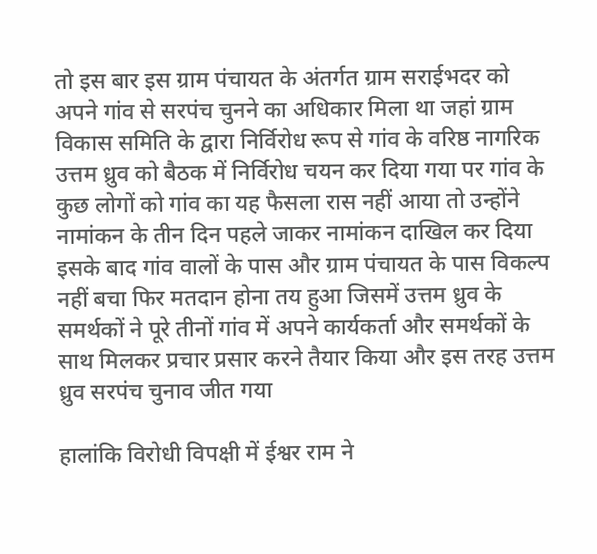तो इस बार इस ग्राम पंचायत के अंतर्गत ग्राम सराईभदर को अपने गांव से सरपंच चुनने का अधिकार मिला था जहां ग्राम विकास समिति के द्वारा निर्विरोध रूप से गांव के वरिष्ठ नागरिक उत्तम ध्रुव को बैठक में निर्विरोध चयन कर दिया गया पर गांव के कुछ लोगों को गांव का यह फैसला रास नहीं आया तो उन्होंने नामांकन के तीन दिन पहले जाकर नामांकन दाखिल कर दिया इसके बाद गांव वालों के पास और ग्राम पंचायत के पास विकल्प नहीं बचा फिर मतदान होना तय हुआ जिसमें उत्तम ध्रुव के समर्थकों ने पूरे तीनों गांव में अपने कार्यकर्ता और समर्थकों के साथ मिलकर प्रचार प्रसार करने तैयार किया और इस तरह उत्तम ध्रुव सरपंच चुनाव जीत गया

हालांकि विरोधी विपक्षी में ईश्वर राम ने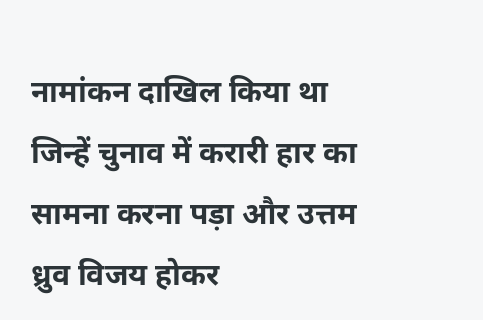नामांकन दाखिल किया था जिन्हें चुनाव में करारी हार का सामना करना पड़ा और उत्तम ध्रुव विजय होकर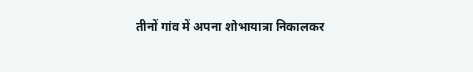तीनों गांव में अपना शोभायात्रा निकालकर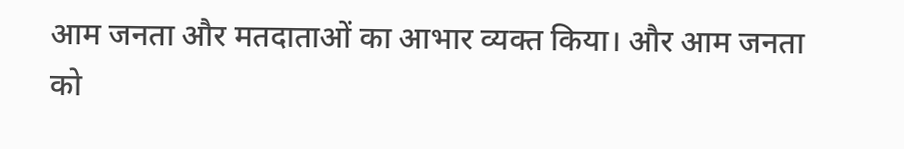आम जनता और मतदाताओं का आभार व्यक्त किया। और आम जनता को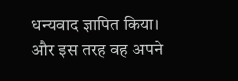धन्यवाद ज्ञापित किया। और इस तरह वह अपने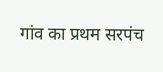गांव का प्रथम सरपंच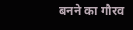बनने का गौरव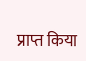प्राप्त किया